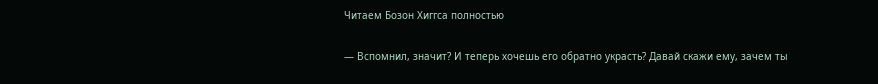Читаем Бозон Хиггса полностью

— Вспомнил, значит? И теперь хочешь его обратно украсть? Давай скажи ему, зачем ты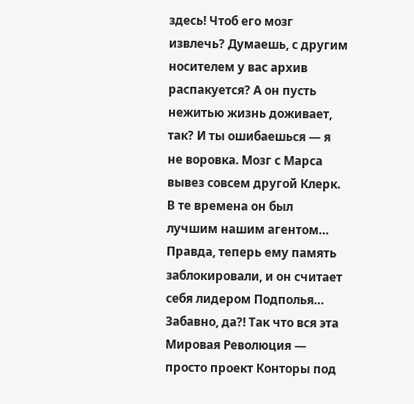здесь! Чтоб его мозг извлечь? Думаешь, с другим носителем у вас архив распакуется? А он пусть нежитью жизнь доживает, так? И ты ошибаешься — я не воровка. Мозг с Марса вывез совсем другой Клерк. В те времена он был лучшим нашим агентом… Правда, теперь ему память заблокировали, и он считает себя лидером Подполья… Забавно, да?! Так что вся эта Мировая Революция — просто проект Конторы под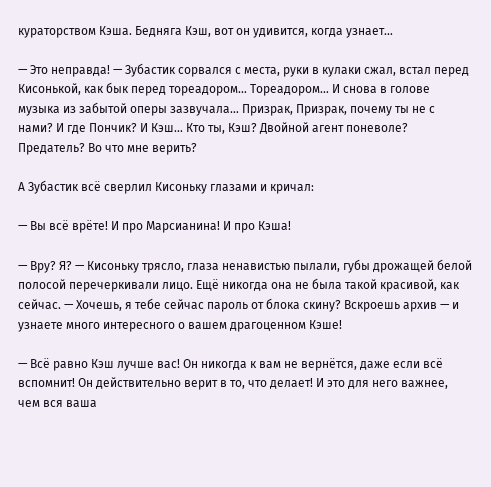кураторством Кэша. Бедняга Кэш, вот он удивится, когда узнает…

— Это неправда! — Зубастик сорвался с места, руки в кулаки сжал, встал перед Кисонькой, как бык перед тореадором… Тореадором… И снова в голове музыка из забытой оперы зазвучала… Призрак, Призрак, почему ты не с нами? И где Пончик? И Кэш… Кто ты, Кэш? Двойной агент поневоле? Предатель? Во что мне верить?

А Зубастик всё сверлил Кисоньку глазами и кричал:

— Вы всё врёте! И про Марсианина! И про Кэша!

— Вру? Я? — Кисоньку трясло, глаза ненавистью пылали, губы дрожащей белой полосой перечеркивали лицо. Ещё никогда она не была такой красивой, как сейчас. — Хочешь, я тебе сейчас пароль от блока скину? Вскроешь архив — и узнаете много интересного о вашем драгоценном Кэше!

— Всё равно Кэш лучше вас! Он никогда к вам не вернётся, даже если всё вспомнит! Он действительно верит в то, что делает! И это для него важнее, чем вся ваша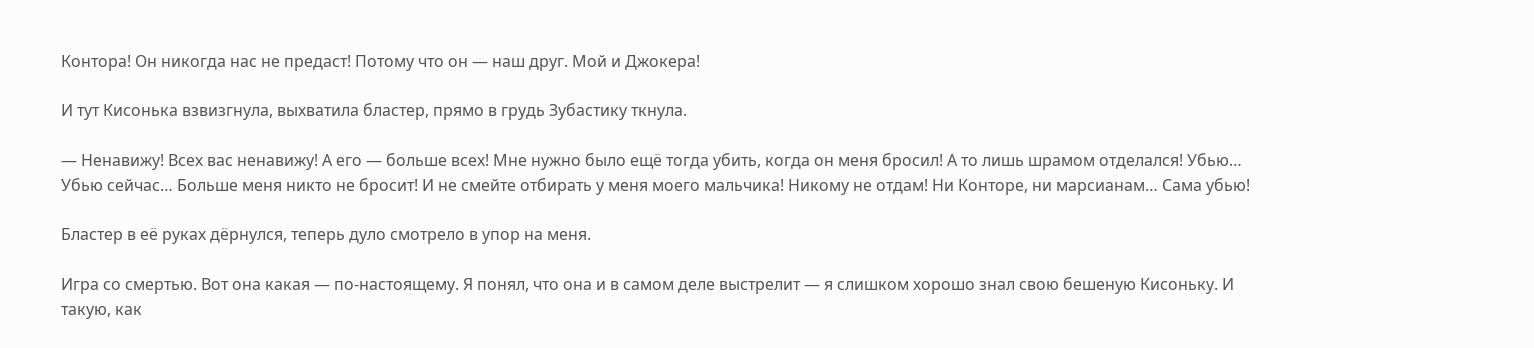Контора! Он никогда нас не предаст! Потому что он — наш друг. Мой и Джокера!

И тут Кисонька взвизгнула, выхватила бластер, прямо в грудь Зубастику ткнула.

— Ненавижу! Всех вас ненавижу! А его — больше всех! Мне нужно было ещё тогда убить, когда он меня бросил! А то лишь шрамом отделался! Убью… Убью сейчас… Больше меня никто не бросит! И не смейте отбирать у меня моего мальчика! Никому не отдам! Ни Конторе, ни марсианам… Сама убью!

Бластер в её руках дёрнулся, теперь дуло смотрело в упор на меня.

Игра со смертью. Вот она какая — по-настоящему. Я понял, что она и в самом деле выстрелит — я слишком хорошо знал свою бешеную Кисоньку. И такую, как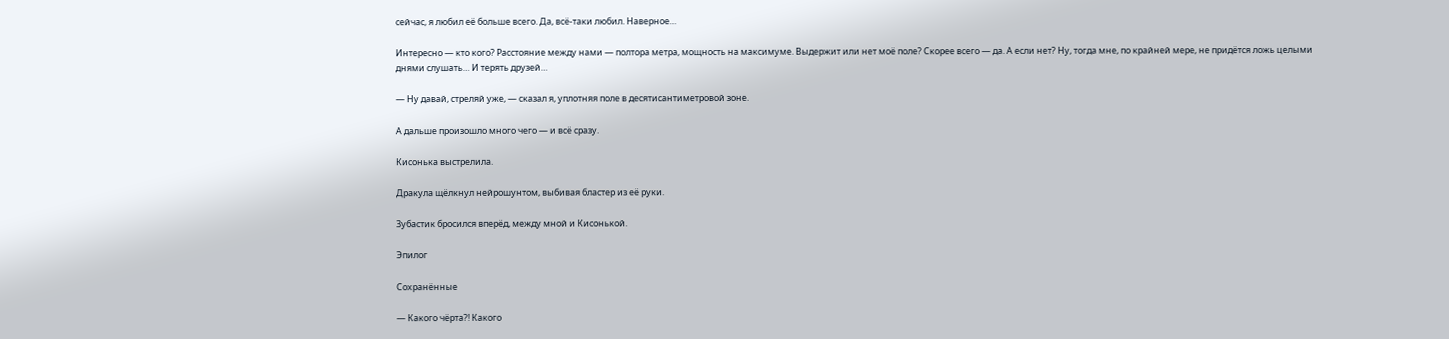сейчас, я любил её больше всего. Да, всё-таки любил. Наверное…

Интересно — кто кого? Расстояние между нами — полтора метра, мощность на максимуме. Выдержит или нет моё поле? Скорее всего — да. А если нет? Ну, тогда мне, по крайней мере, не придётся ложь целыми днями слушать… И терять друзей…

— Ну давай, стреляй уже, — сказал я, уплотняя поле в десятисантиметровой зоне.

А дальше произошло много чего — и всё сразу.

Кисонька выстрелила.

Дракула щёлкнул нейрошунтом, выбивая бластер из её руки.

Зубастик бросился вперёд, между мной и Кисонькой.

Эпилог

Сохранённые

— Какого чёрта?! Какого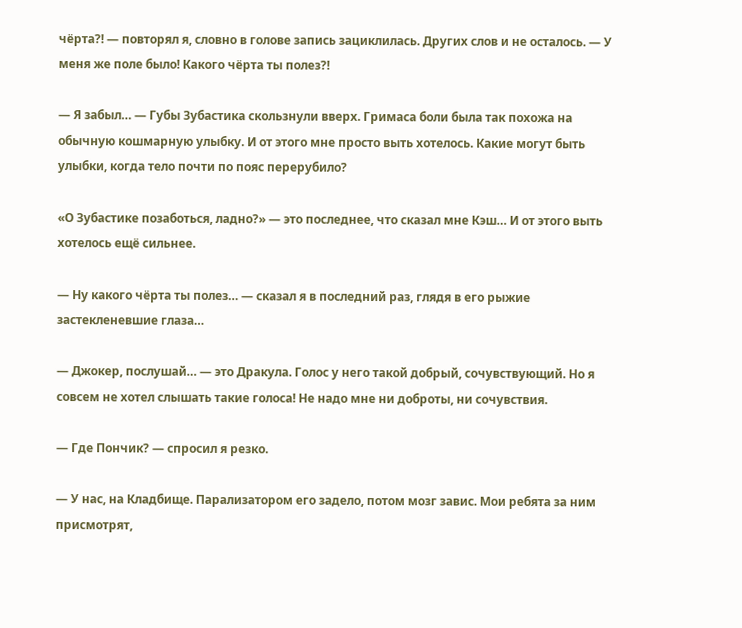чёрта?! — повторял я, словно в голове запись зациклилась. Других слов и не осталось. — У меня же поле было! Какого чёрта ты полез?!

— Я забыл… — Губы Зубастика скользнули вверх. Гримаса боли была так похожа на обычную кошмарную улыбку. И от этого мне просто выть хотелось. Какие могут быть улыбки, когда тело почти по пояс перерубило?

«О Зубастике позаботься, ладно?» — это последнее, что сказал мне Кэш… И от этого выть хотелось ещё сильнее.

— Ну какого чёрта ты полез… — сказал я в последний раз, глядя в его рыжие застекленевшие глаза…

— Джокер, послушай… — это Дракула. Голос у него такой добрый, сочувствующий. Но я совсем не хотел слышать такие голоса! Не надо мне ни доброты, ни сочувствия.

— Где Пончик? — спросил я резко.

— У нас, на Кладбище. Парализатором его задело, потом мозг завис. Мои ребята за ним присмотрят,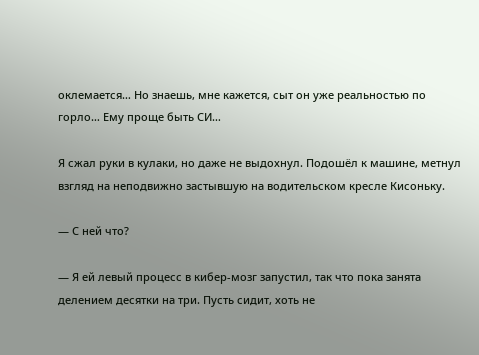оклемается… Но знаешь, мне кажется, сыт он уже реальностью по горло… Ему проще быть СИ…

Я сжал руки в кулаки, но даже не выдохнул. Подошёл к машине, метнул взгляд на неподвижно застывшую на водительском кресле Кисоньку.

— С ней что?

— Я ей левый процесс в кибер-мозг запустил, так что пока занята делением десятки на три. Пусть сидит, хоть не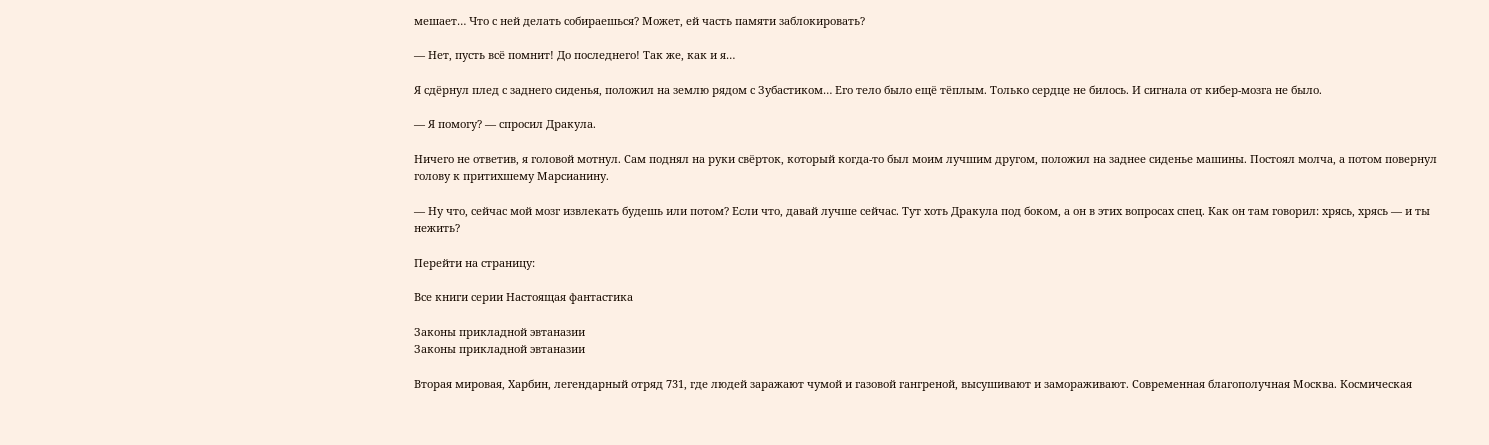мешает… Что с ней делать собираешься? Может, ей часть памяти заблокировать?

— Нет, пусть всё помнит! До последнего! Так же, как и я…

Я сдёрнул плед с заднего сиденья, положил на землю рядом с Зубастиком… Его тело было ещё тёплым. Только сердце не билось. И сигнала от кибер-мозга не было.

— Я помогу? — спросил Дракула.

Ничего не ответив, я головой мотнул. Сам поднял на руки свёрток, который когда-то был моим лучшим другом, положил на заднее сиденье машины. Постоял молча, а потом повернул голову к притихшему Марсианину.

— Ну что, сейчас мой мозг извлекать будешь или потом? Если что, давай лучше сейчас. Тут хоть Дракула под боком, а он в этих вопросах спец. Как он там говорил: хрясь, хрясь — и ты нежить?

Перейти на страницу:

Все книги серии Настоящая фантастика

Законы прикладной эвтаназии
Законы прикладной эвтаназии

Вторая мировая, Харбин, легендарный отряд 731, где людей заражают чумой и газовой гангреной, высушивают и замораживают. Современная благополучная Москва. Космическая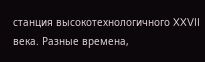станция высокотехнологичного XXVII века. Разные времена,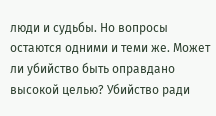люди и судьбы. Но вопросы остаются одними и теми же. Может ли убийство быть оправдано высокой целью? Убийство ради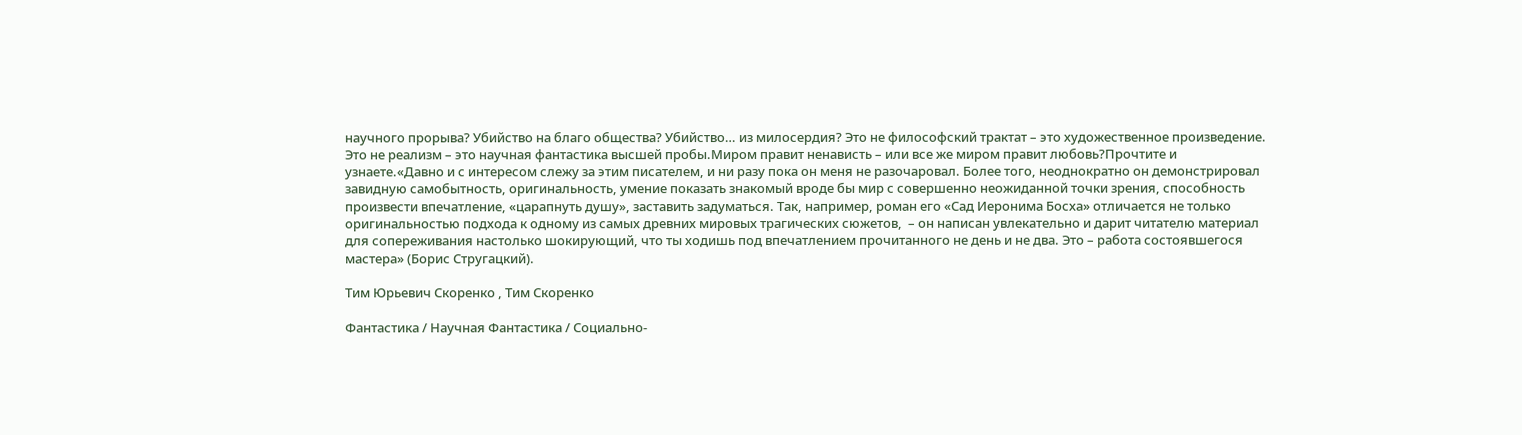научного прорыва? Убийство на благо общества? Убийство… из милосердия? Это не философский трактат – это художественное произведение. Это не реализм – это научная фантастика высшей пробы.Миром правит ненависть – или все же миром правит любовь?Прочтите и узнаете.«Давно и с интересом слежу за этим писателем, и ни разу пока он меня не разочаровал. Более того, неоднократно он демонстрировал завидную самобытность, оригинальность, умение показать знакомый вроде бы мир с совершенно неожиданной точки зрения, способность произвести впечатление, «царапнуть душу», заставить задуматься. Так, например, роман его «Сад Иеронима Босха» отличается не только оригинальностью подхода к одному из самых древних мировых трагических сюжетов,  – он написан увлекательно и дарит читателю материал для сопереживания настолько шокирующий, что ты ходишь под впечатлением прочитанного не день и не два. Это – работа состоявшегося мастера» (Борис Стругацкий).

Тим Юрьевич Скоренко , Тим Скоренко

Фантастика / Научная Фантастика / Социально-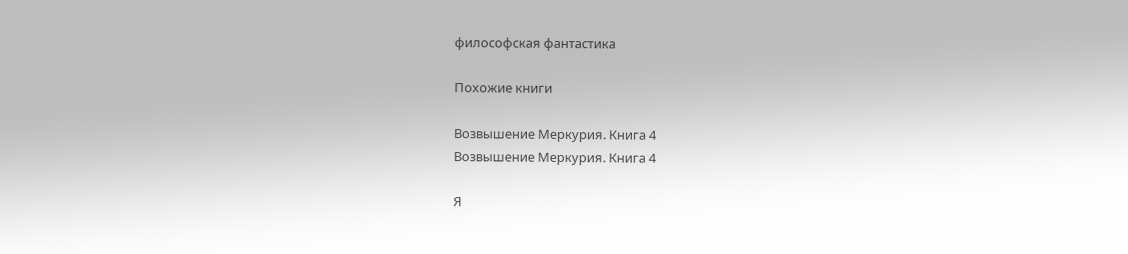философская фантастика

Похожие книги

Возвышение Меркурия. Книга 4
Возвышение Меркурия. Книга 4

Я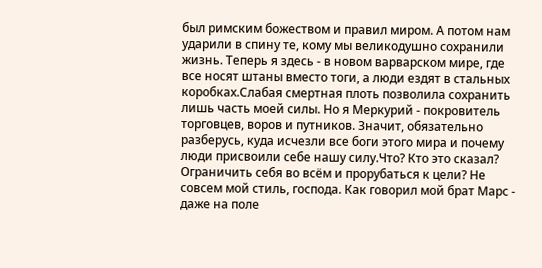был римским божеством и правил миром. А потом нам ударили в спину те, кому мы великодушно сохранили жизнь. Теперь я здесь - в новом варварском мире, где все носят штаны вместо тоги, а люди ездят в стальных коробках.Слабая смертная плоть позволила сохранить лишь часть моей силы. Но я Меркурий - покровитель торговцев, воров и путников. Значит, обязательно разберусь, куда исчезли все боги этого мира и почему люди присвоили себе нашу силу.Что? Кто это сказал? Ограничить себя во всём и прорубаться к цели? Не совсем мой стиль, господа. Как говорил мой брат Марс - даже на поле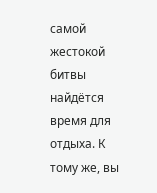самой жестокой битвы найдётся время для отдыха. К тому же, вы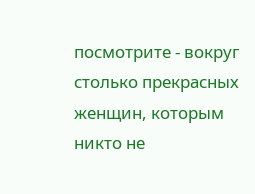посмотрите - вокруг столько прекрасных женщин, которым никто не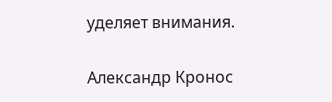уделяет внимания.

Александр Кронос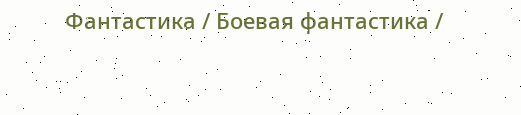Фантастика / Боевая фантастика /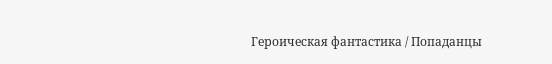Героическая фантастика / Попаданцы